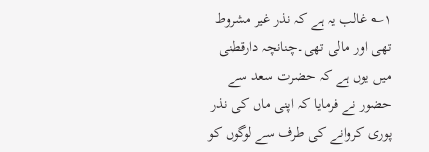۱؎ غالب یہ ہے کہ نذر غیر مشروط تھی اور مالی تھی۔چنانچہ دارقطنی میں یوں ہے کہ حضرت سعد سے حضور نے فرمایا کہ اپنی ماں کی نذر پوری کروانے کی طرف سے لوگوں کو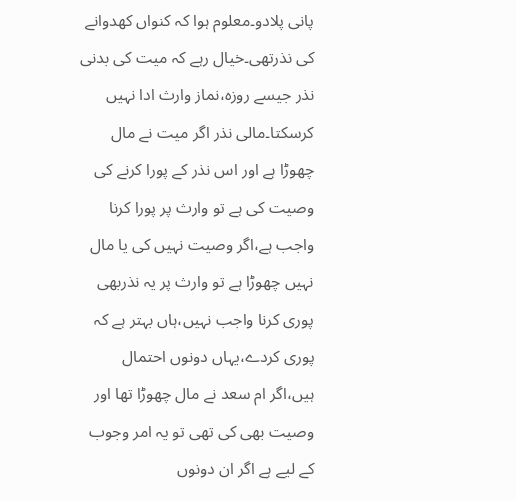پانی پلادو۔معلوم ہوا کہ کنواں کھدوانے کی نذرتھی۔خیال رہے کہ میت کی بدنی نذر جیسے روزہ،نماز وارث ادا نہیں کرسکتا۔مالی نذر اگر میت نے مال چھوڑا ہے اور اس نذر کے پورا کرنے کی وصیت کی ہے تو وارث پر پورا کرنا واجب ہے،اگر وصیت نہیں کی یا مال نہیں چھوڑا ہے تو وارث پر یہ نذربھی پوری کرنا واجب نہیں،ہاں بہتر ہے کہ پوری کردے،یہاں دونوں احتمال ہیں،اگر ام سعد نے مال چھوڑا تھا اور وصیت بھی کی تھی تو یہ امر وجوب کے لیے ہے اگر ان دونوں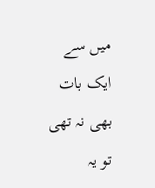میں سے ایک بات بھی نہ تھی تو یہ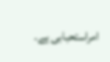امراستحبابی ہے۔